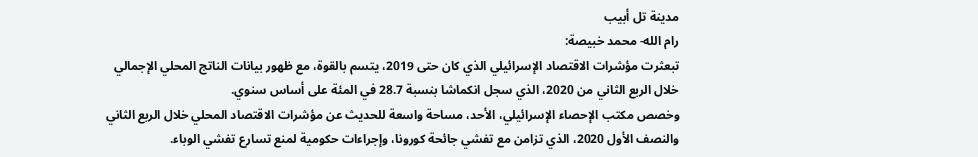مدينة تل أبيب
رام الله- محمد خبيصة:
تبعثرت مؤشرات الاقتصاد الإسرائيلي الذي كان حتى 2019، يتسم بالقوة، مع ظهور بيانات الناتج المحلي الإجمالي خلال الربع الثاني من 2020، الذي سجل انكماشا بنسبة 28.7 في المئة على أساس سنوي.
وخصص مكتب الإحصاء الإسرائيلي، الأحد، مساحة واسعة للحديث عن مؤشرات الاقتصاد المحلي خلال الربع الثاني والنصف الأول 2020، الذي تزامن مع تفشي جائحة كورونا، وإجراءات حكومية لمنع تسارع تفشي الوباء.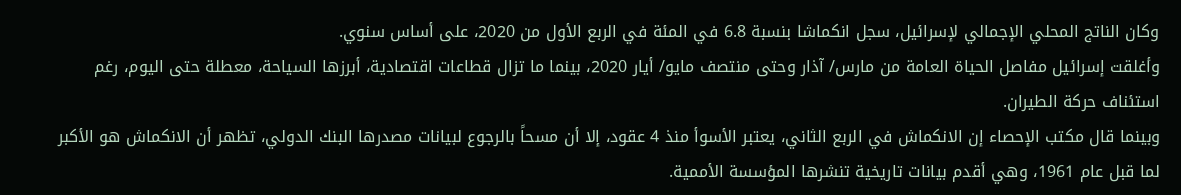وكان الناتج المحلي الإجمالي لإسرائيل، سجل انكماشا بنسبة 6.8 في المئة في الربع الأول من 2020، على أساس سنوي.
وأغلقت إسرائيل مفاصل الحياة العامة من مارس/ آذار وحتى منتصف مايو/ أيار 2020، بينما ما تزال قطاعات اقتصادية، أبرزها السياحة، معطلة حتى اليوم، رغم استئناف حركة الطيران.
وبينما قال مكتب الإحصاء إن الانكماش في الربع الثاني، يعتبر الأسوأ منذ 4 عقود، إلا أن مسحاً بالرجوع لبيانات مصدرها البنك الدولي، تظهر أن الانكماش هو الأكبر لما قبل عام 1961، وهي أقدم بيانات تاريخية تنشرها المؤسسة الأممية.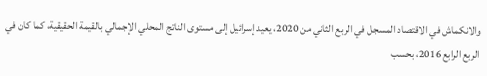والانكماش في الاقتصاد المسجل في الربع الثاني من 2020، يعيد إسرائيل إلى مستوى الناتج المحلي الإجمالي بالقيمة الحقيقية، كما كان في الربع الرابع 2016، بحسب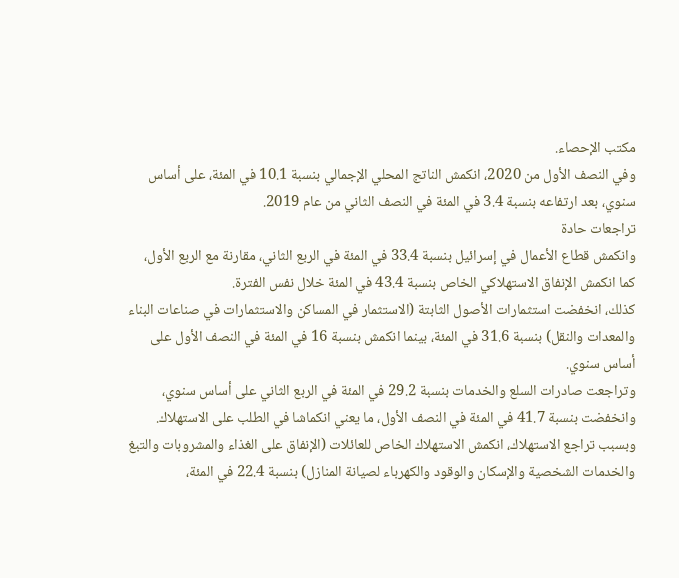مكتب الإحصاء.
وفي النصف الأول من 2020، انكمش الناتج المحلي الإجمالي بنسبة 10.1 في المئة، على أساس سنوي، بعد ارتفاعه بنسبة 3.4 في المئة في النصف الثاني من عام 2019.
تراجعات حادة
وانكمش قطاع الأعمال في إسرائيل بنسبة 33.4 في المئة في الربع الثاني، مقارنة مع الربع الأول، كما انكمش الإنفاق الاستهلاكي الخاص بنسبة 43.4 في المئة خلال نفس الفترة.
كذلك، انخفضت استثمارات الأصول الثابتة (الاستثمار في المساكن والاستثمارات في صناعات البناء والمعدات والنقل) بنسبة 31.6 في المئة، بينما انكمش بنسبة 16 في المئة في النصف الأول على أساس سنوي.
وتراجعت صادرات السلع والخدمات بنسبة 29.2 في المئة في الربع الثاني على أساس سنوي، وانخفضت بنسبة 41.7 في المئة في النصف الأول، ما يعني انكماشا في الطلب على الاستهلاك.
وبسبب تراجع الاستهلاك، انكمش الاستهلاك الخاص للعائلات (الإنفاق على الغذاء والمشروبات والتبغ والخدمات الشخصية والإسكان والوقود والكهرباء لصيانة المنازل) بنسبة 22.4 في المئة،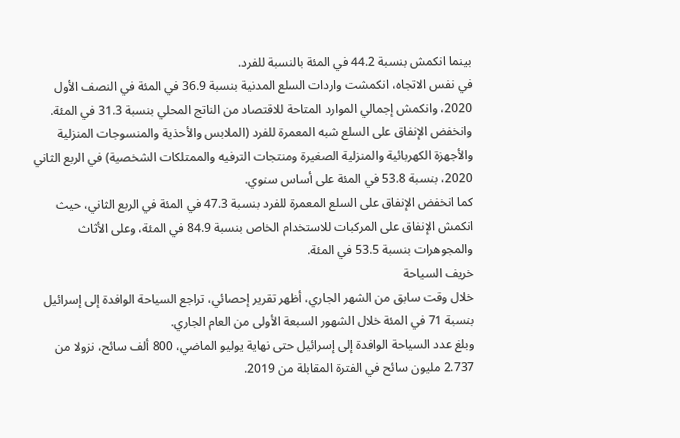بينما انكمش بنسبة 44.2 في المئة بالنسبة للفرد.
في نفس الاتجاه، انكمشت واردات السلع المدنية بنسبة 36.9 في المئة في النصف الأول 2020، وانكمش إجمالي الموارد المتاحة للاقتصاد من الناتج المحلي بنسبة 31.3 في المئة.
وانخفض الإنفاق على السلع شبه المعمرة للفرد (الملابس والأحذية والمنسوجات المنزلية والأجهزة الكهربائية والمنزلية الصغيرة ومنتجات الترفيه والممتلكات الشخصية) في الربع الثاني 2020، بنسبة 53.8 في المئة على أساس سنوي.
كما انخفض الإنفاق على السلع المعمرة للفرد بنسبة 47.3 في المئة في الربع الثاني، حيث انكمش الإنفاق على المركبات للاستخدام الخاص بنسبة 84.9 في المئة، وعلى الأثاث والمجوهرات بنسبة 53.5 في المئة.
خريف السياحة
خلال وقت سابق من الشهر الجاري، أظهر تقرير إحصائي، تراجع السياحة الوافدة إلى إسرائيل بنسبة 71 في المئة خلال الشهور السبعة الأولى من العام الجاري.
وبلغ عدد السياحة الوافدة إلى إسرائيل حتى نهاية يوليو الماضي، 800 ألف سائح، نزولا من 2.737 مليون سائح في الفترة المقابلة من 2019.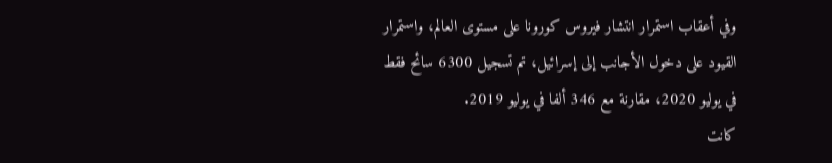وفي أعقاب استمرار انتشار فيروس كورونا على مستوى العالم، واستمرار القيود على دخول الأجانب إلى إسرائيل، تم تسجيل 6300 سائح فقط في يوليو 2020، مقارنة مع 346 ألفا في يوليو 2019.
كانت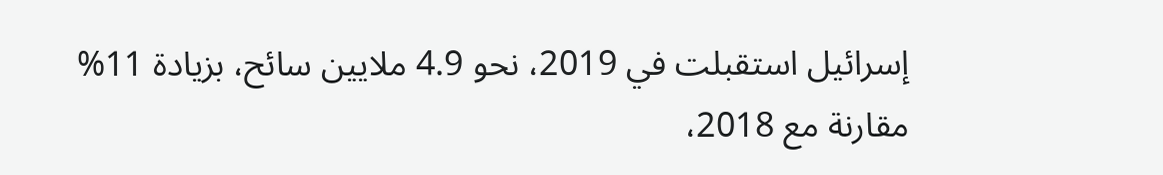إسرائيل استقبلت في 2019، نحو 4.9 ملايين سائح، بزيادة 11% مقارنة مع 2018،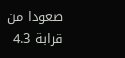صعودا من قرابة 4.3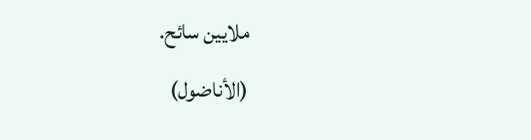ملايين سائح.
(الأناضول)